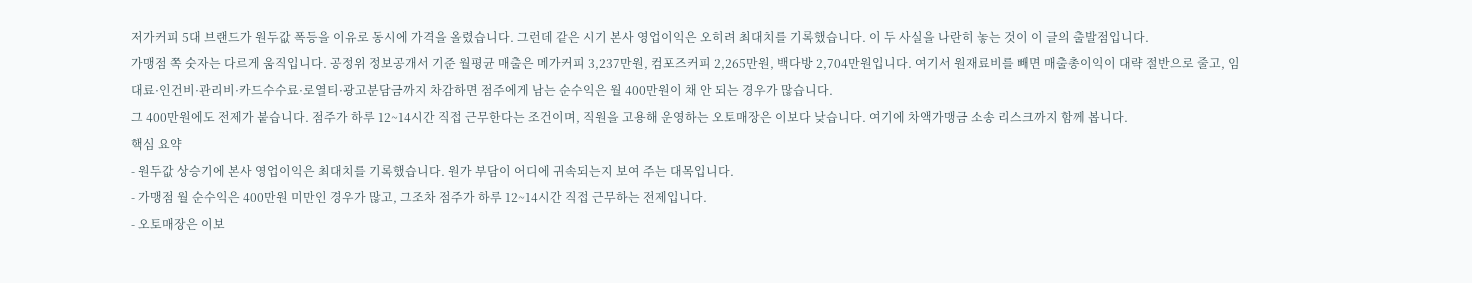저가커피 5대 브랜드가 원두값 폭등을 이유로 동시에 가격을 올렸습니다. 그런데 같은 시기 본사 영업이익은 오히려 최대치를 기록했습니다. 이 두 사실을 나란히 놓는 것이 이 글의 출발점입니다.
가맹점 쪽 숫자는 다르게 움직입니다. 공정위 정보공개서 기준 월평균 매출은 메가커피 3,237만원, 컴포즈커피 2,265만원, 백다방 2,704만원입니다. 여기서 원재료비를 빼면 매출총이익이 대략 절반으로 줄고, 임대료·인건비·관리비·카드수수료·로열티·광고분담금까지 차감하면 점주에게 남는 순수익은 월 400만원이 채 안 되는 경우가 많습니다.
그 400만원에도 전제가 붙습니다. 점주가 하루 12~14시간 직접 근무한다는 조건이며, 직원을 고용해 운영하는 오토매장은 이보다 낮습니다. 여기에 차액가맹금 소송 리스크까지 함께 봅니다.
핵심 요약
- 원두값 상승기에 본사 영업이익은 최대치를 기록했습니다. 원가 부담이 어디에 귀속되는지 보여 주는 대목입니다.
- 가맹점 월 순수익은 400만원 미만인 경우가 많고, 그조차 점주가 하루 12~14시간 직접 근무하는 전제입니다.
- 오토매장은 이보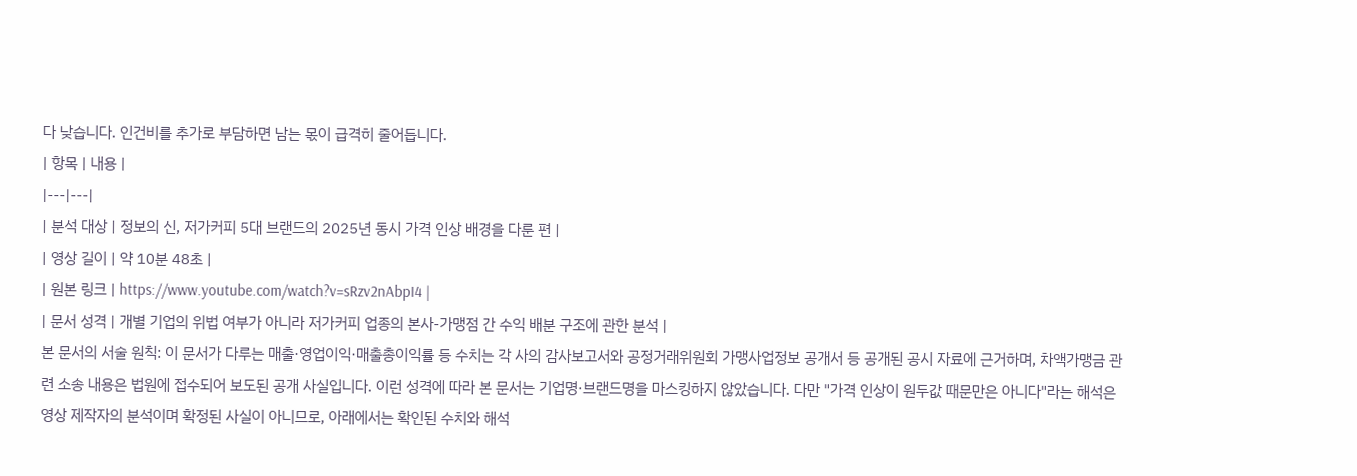다 낮습니다. 인건비를 추가로 부담하면 남는 몫이 급격히 줄어듭니다.
| 항목 | 내용 |
|---|---|
| 분석 대상 | 정보의 신, 저가커피 5대 브랜드의 2025년 동시 가격 인상 배경을 다룬 편 |
| 영상 길이 | 약 10분 48초 |
| 원본 링크 | https://www.youtube.com/watch?v=sRzv2nAbpI4 |
| 문서 성격 | 개별 기업의 위법 여부가 아니라 저가커피 업종의 본사-가맹점 간 수익 배분 구조에 관한 분석 |
본 문서의 서술 원칙: 이 문서가 다루는 매출·영업이익·매출총이익률 등 수치는 각 사의 감사보고서와 공정거래위원회 가맹사업정보 공개서 등 공개된 공시 자료에 근거하며, 차액가맹금 관련 소송 내용은 법원에 접수되어 보도된 공개 사실입니다. 이런 성격에 따라 본 문서는 기업명·브랜드명을 마스킹하지 않았습니다. 다만 "가격 인상이 원두값 때문만은 아니다"라는 해석은 영상 제작자의 분석이며 확정된 사실이 아니므로, 아래에서는 확인된 수치와 해석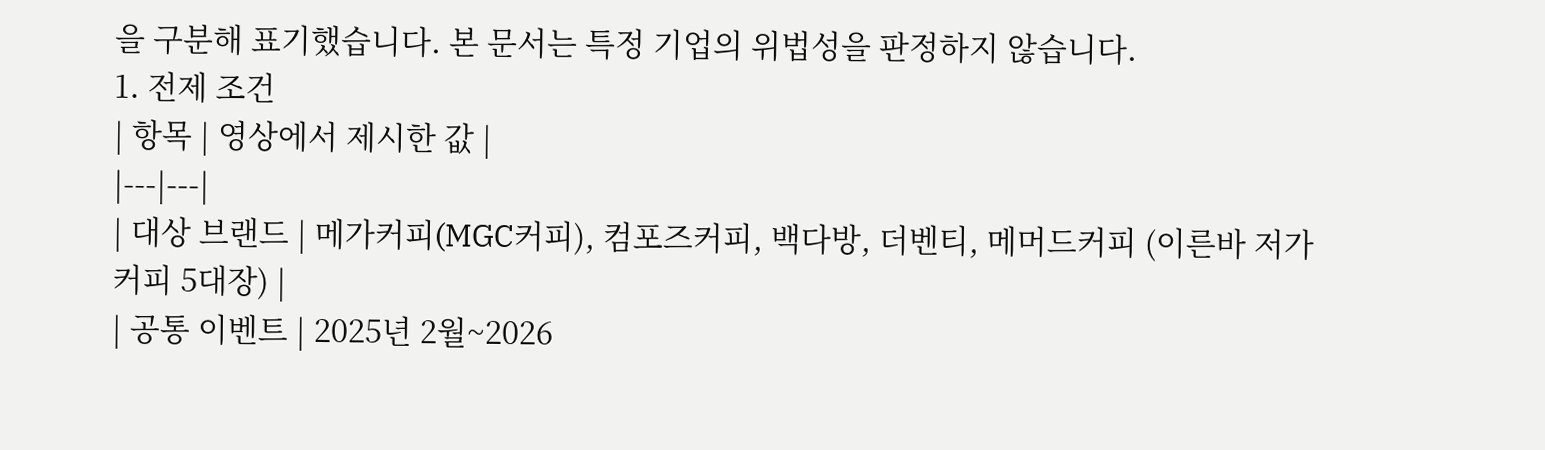을 구분해 표기했습니다. 본 문서는 특정 기업의 위법성을 판정하지 않습니다.
1. 전제 조건
| 항목 | 영상에서 제시한 값 |
|---|---|
| 대상 브랜드 | 메가커피(MGC커피), 컴포즈커피, 백다방, 더벤티, 메머드커피 (이른바 저가커피 5대장) |
| 공통 이벤트 | 2025년 2월~2026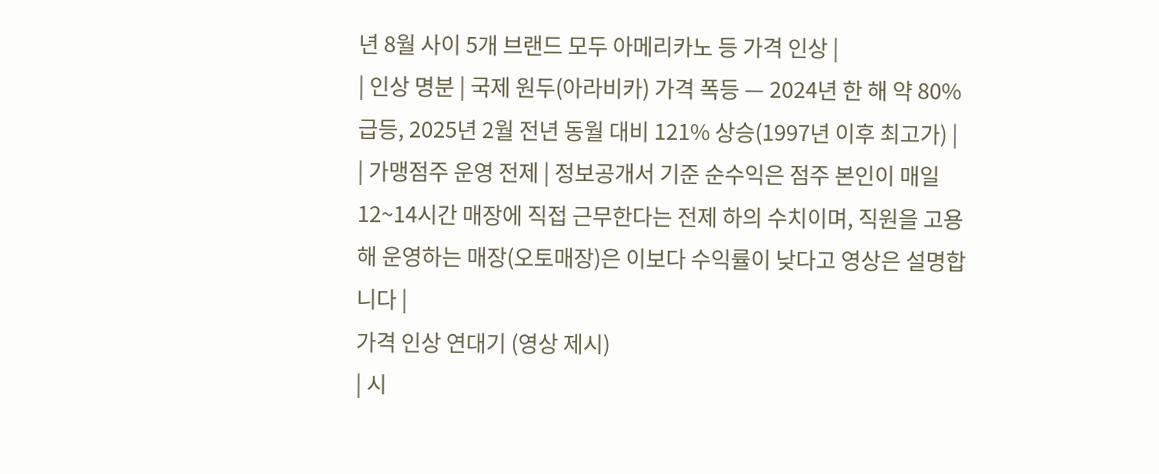년 8월 사이 5개 브랜드 모두 아메리카노 등 가격 인상 |
| 인상 명분 | 국제 원두(아라비카) 가격 폭등 — 2024년 한 해 약 80% 급등, 2025년 2월 전년 동월 대비 121% 상승(1997년 이후 최고가) |
| 가맹점주 운영 전제 | 정보공개서 기준 순수익은 점주 본인이 매일 12~14시간 매장에 직접 근무한다는 전제 하의 수치이며, 직원을 고용해 운영하는 매장(오토매장)은 이보다 수익률이 낮다고 영상은 설명합니다 |
가격 인상 연대기 (영상 제시)
| 시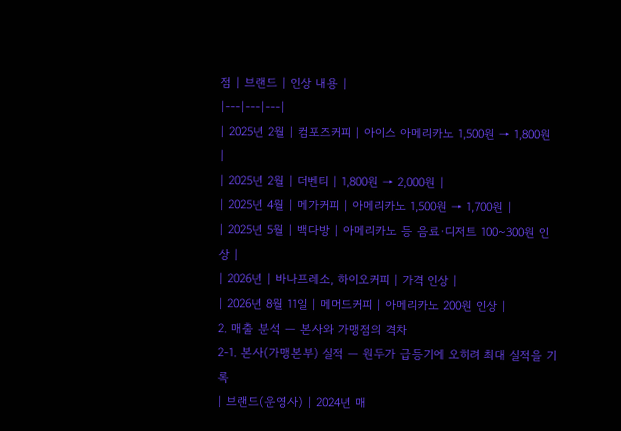점 | 브랜드 | 인상 내용 |
|---|---|---|
| 2025년 2월 | 컴포즈커피 | 아이스 아메리카노 1,500원 → 1,800원 |
| 2025년 2월 | 더벤티 | 1,800원 → 2,000원 |
| 2025년 4월 | 메가커피 | 아메리카노 1,500원 → 1,700원 |
| 2025년 5월 | 백다방 | 아메리카노 등 음료·디저트 100~300원 인상 |
| 2026년 | 바나프레소, 하이오커피 | 가격 인상 |
| 2026년 8월 11일 | 메머드커피 | 아메리카노 200원 인상 |
2. 매출 분석 — 본사와 가맹점의 격차
2-1. 본사(가맹본부) 실적 — 원두가 급등기에 오히려 최대 실적을 기록
| 브랜드(운영사) | 2024년 매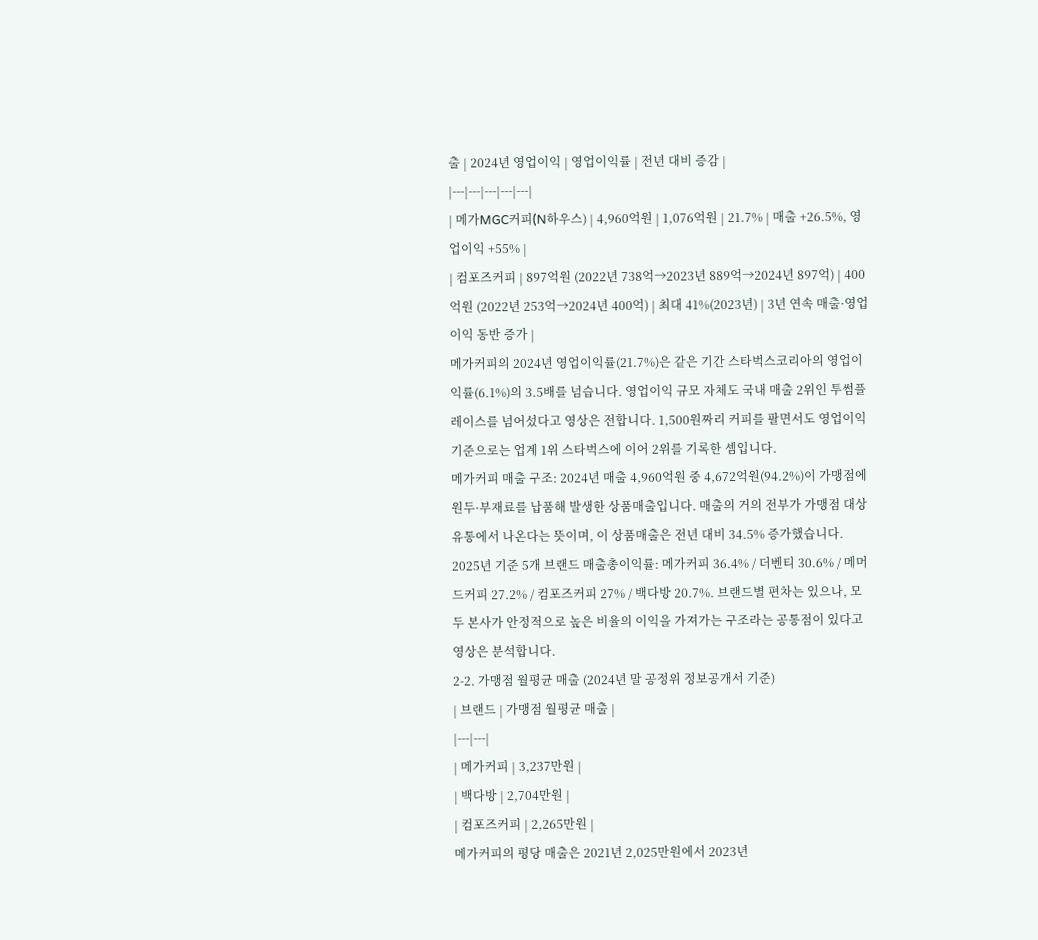출 | 2024년 영업이익 | 영업이익률 | 전년 대비 증감 |
|---|---|---|---|---|
| 메가MGC커피(N하우스) | 4,960억원 | 1,076억원 | 21.7% | 매출 +26.5%, 영업이익 +55% |
| 컴포즈커피 | 897억원 (2022년 738억→2023년 889억→2024년 897억) | 400억원 (2022년 253억→2024년 400억) | 최대 41%(2023년) | 3년 연속 매출·영업이익 동반 증가 |
메가커피의 2024년 영업이익률(21.7%)은 같은 기간 스타벅스코리아의 영업이익률(6.1%)의 3.5배를 넘습니다. 영업이익 규모 자체도 국내 매출 2위인 투썸플레이스를 넘어섰다고 영상은 전합니다. 1,500원짜리 커피를 팔면서도 영업이익 기준으로는 업계 1위 스타벅스에 이어 2위를 기록한 셈입니다.
메가커피 매출 구조: 2024년 매출 4,960억원 중 4,672억원(94.2%)이 가맹점에 원두·부재료를 납품해 발생한 상품매출입니다. 매출의 거의 전부가 가맹점 대상 유통에서 나온다는 뜻이며, 이 상품매출은 전년 대비 34.5% 증가했습니다.
2025년 기준 5개 브랜드 매출총이익률: 메가커피 36.4% / 더벤티 30.6% / 메머드커피 27.2% / 컴포즈커피 27% / 백다방 20.7%. 브랜드별 편차는 있으나, 모두 본사가 안정적으로 높은 비율의 이익을 가져가는 구조라는 공통점이 있다고 영상은 분석합니다.
2-2. 가맹점 월평균 매출 (2024년 말 공정위 정보공개서 기준)
| 브랜드 | 가맹점 월평균 매출 |
|---|---|
| 메가커피 | 3,237만원 |
| 백다방 | 2,704만원 |
| 컴포즈커피 | 2,265만원 |
메가커피의 평당 매출은 2021년 2,025만원에서 2023년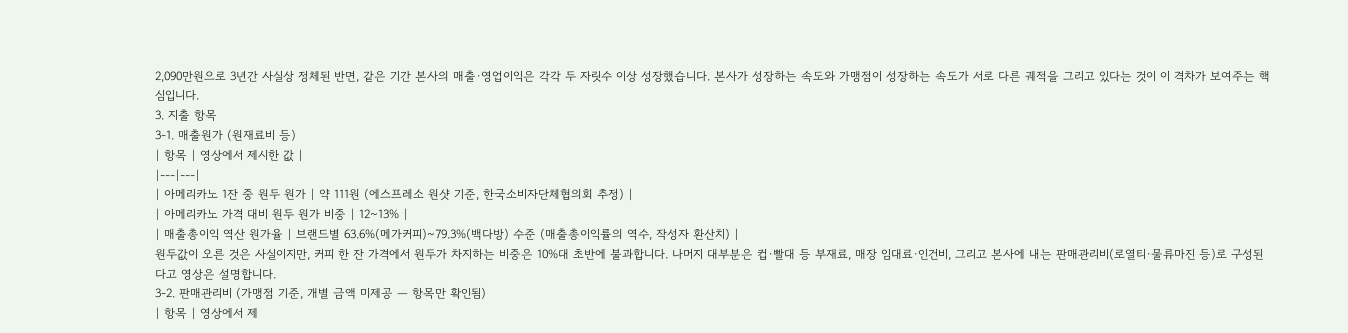2,090만원으로 3년간 사실상 정체된 반면, 같은 기간 본사의 매출·영업이익은 각각 두 자릿수 이상 성장했습니다. 본사가 성장하는 속도와 가맹점이 성장하는 속도가 서로 다른 궤적을 그리고 있다는 것이 이 격차가 보여주는 핵심입니다.
3. 지출 항목
3-1. 매출원가 (원재료비 등)
| 항목 | 영상에서 제시한 값 |
|---|---|
| 아메리카노 1잔 중 원두 원가 | 약 111원 (에스프레소 원샷 기준, 한국소비자단체협의회 추정) |
| 아메리카노 가격 대비 원두 원가 비중 | 12~13% |
| 매출총이익 역산 원가율 | 브랜드별 63.6%(메가커피)~79.3%(백다방) 수준 (매출총이익률의 역수, 작성자 환산치) |
원두값이 오른 것은 사실이지만, 커피 한 잔 가격에서 원두가 차지하는 비중은 10%대 초반에 불과합니다. 나머지 대부분은 컵·빨대 등 부재료, 매장 임대료·인건비, 그리고 본사에 내는 판매관리비(로열티·물류마진 등)로 구성된다고 영상은 설명합니다.
3-2. 판매관리비 (가맹점 기준, 개별 금액 미제공 — 항목만 확인됨)
| 항목 | 영상에서 제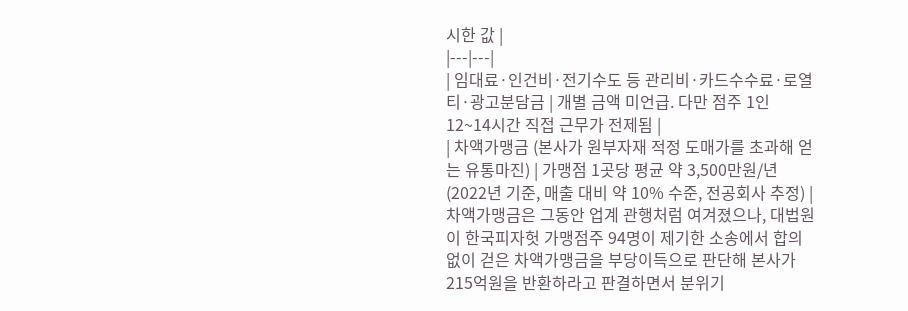시한 값 |
|---|---|
| 임대료·인건비·전기수도 등 관리비·카드수수료·로열티·광고분담금 | 개별 금액 미언급. 다만 점주 1인 12~14시간 직접 근무가 전제됨 |
| 차액가맹금 (본사가 원부자재 적정 도매가를 초과해 얻는 유통마진) | 가맹점 1곳당 평균 약 3,500만원/년 (2022년 기준, 매출 대비 약 10% 수준, 전공회사 추정) |
차액가맹금은 그동안 업계 관행처럼 여겨졌으나, 대법원이 한국피자헛 가맹점주 94명이 제기한 소송에서 합의 없이 걷은 차액가맹금을 부당이득으로 판단해 본사가 215억원을 반환하라고 판결하면서 분위기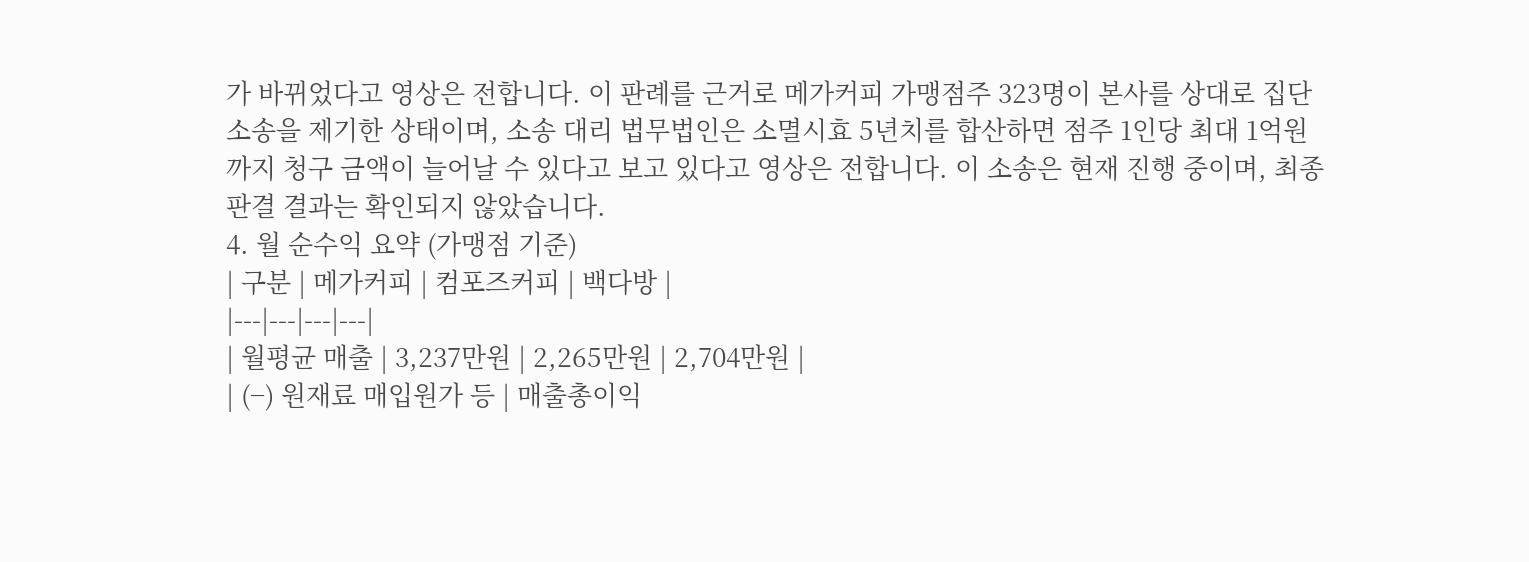가 바뀌었다고 영상은 전합니다. 이 판례를 근거로 메가커피 가맹점주 323명이 본사를 상대로 집단소송을 제기한 상태이며, 소송 대리 법무법인은 소멸시효 5년치를 합산하면 점주 1인당 최대 1억원까지 청구 금액이 늘어날 수 있다고 보고 있다고 영상은 전합니다. 이 소송은 현재 진행 중이며, 최종 판결 결과는 확인되지 않았습니다.
4. 월 순수익 요약 (가맹점 기준)
| 구분 | 메가커피 | 컴포즈커피 | 백다방 |
|---|---|---|---|
| 월평균 매출 | 3,237만원 | 2,265만원 | 2,704만원 |
| (−) 원재료 매입원가 등 | 매출총이익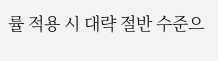률 적용 시 대략 절반 수준으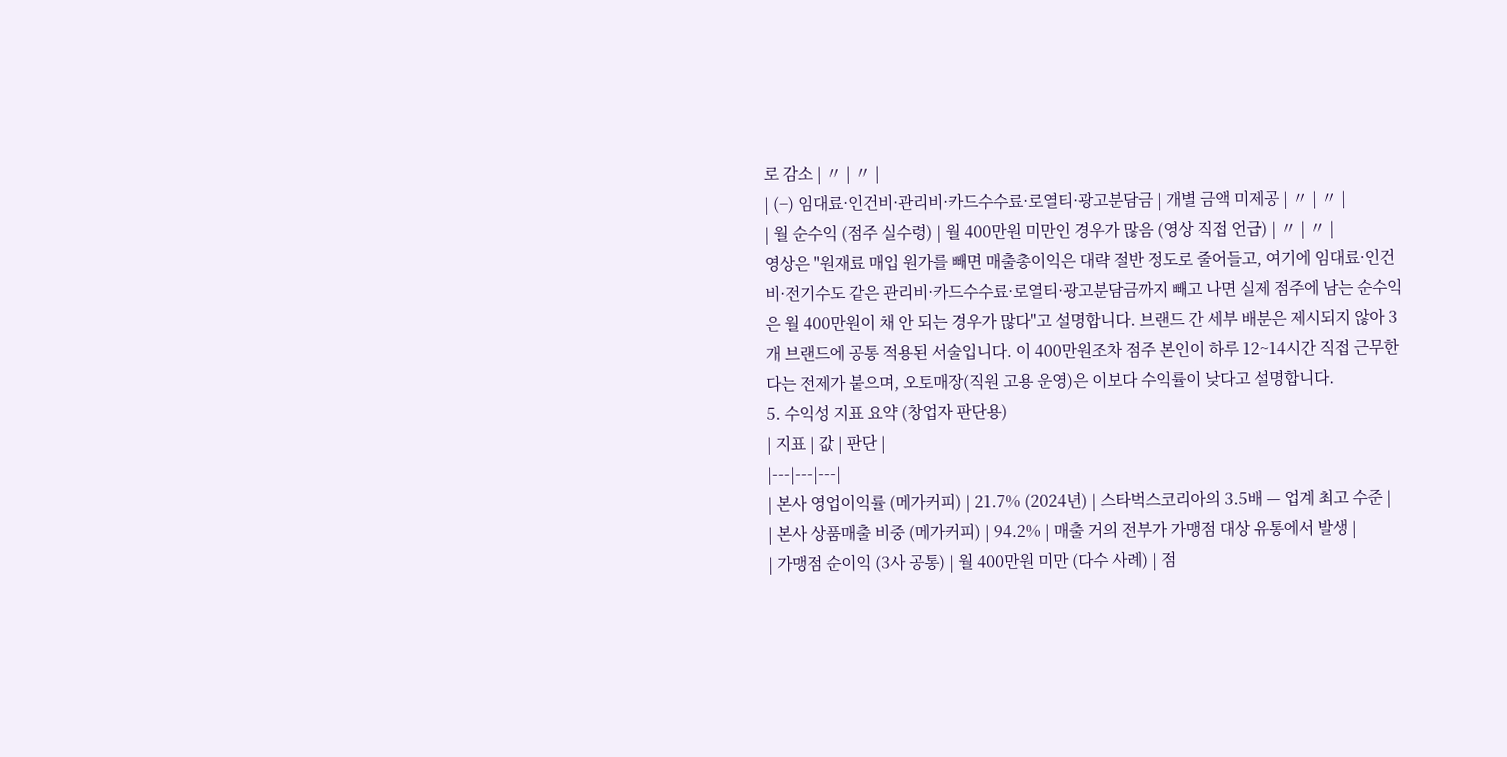로 감소 | 〃 | 〃 |
| (−) 임대료·인건비·관리비·카드수수료·로열티·광고분담금 | 개별 금액 미제공 | 〃 | 〃 |
| 월 순수익 (점주 실수령) | 월 400만원 미만인 경우가 많음 (영상 직접 언급) | 〃 | 〃 |
영상은 "원재료 매입 원가를 빼면 매출총이익은 대략 절반 정도로 줄어들고, 여기에 임대료·인건비·전기수도 같은 관리비·카드수수료·로열티·광고분담금까지 빼고 나면 실제 점주에 남는 순수익은 월 400만원이 채 안 되는 경우가 많다"고 설명합니다. 브랜드 간 세부 배분은 제시되지 않아 3개 브랜드에 공통 적용된 서술입니다. 이 400만원조차 점주 본인이 하루 12~14시간 직접 근무한다는 전제가 붙으며, 오토매장(직원 고용 운영)은 이보다 수익률이 낮다고 설명합니다.
5. 수익성 지표 요약 (창업자 판단용)
| 지표 | 값 | 판단 |
|---|---|---|
| 본사 영업이익률 (메가커피) | 21.7% (2024년) | 스타벅스코리아의 3.5배 — 업계 최고 수준 |
| 본사 상품매출 비중 (메가커피) | 94.2% | 매출 거의 전부가 가맹점 대상 유통에서 발생 |
| 가맹점 순이익 (3사 공통) | 월 400만원 미만 (다수 사례) | 점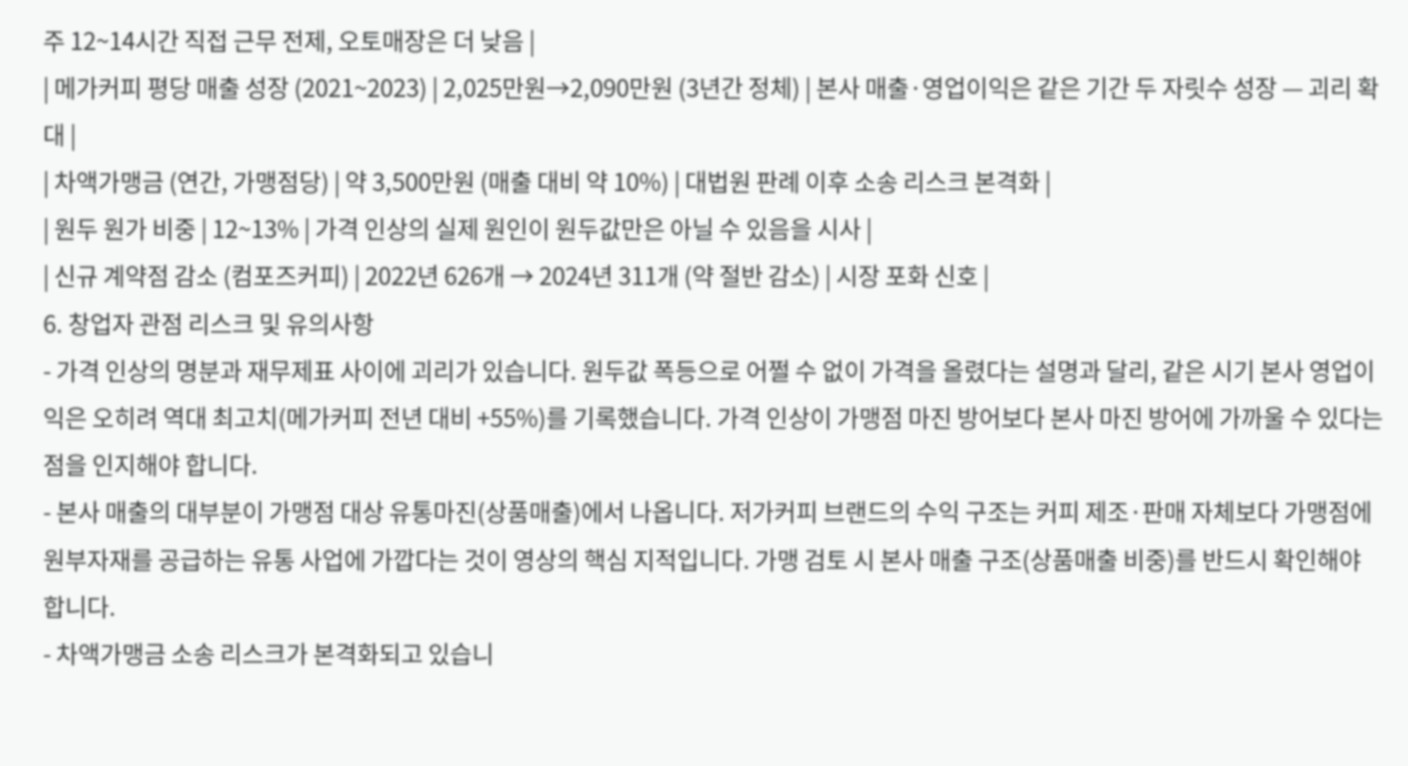주 12~14시간 직접 근무 전제, 오토매장은 더 낮음 |
| 메가커피 평당 매출 성장 (2021~2023) | 2,025만원→2,090만원 (3년간 정체) | 본사 매출·영업이익은 같은 기간 두 자릿수 성장 — 괴리 확대 |
| 차액가맹금 (연간, 가맹점당) | 약 3,500만원 (매출 대비 약 10%) | 대법원 판례 이후 소송 리스크 본격화 |
| 원두 원가 비중 | 12~13% | 가격 인상의 실제 원인이 원두값만은 아닐 수 있음을 시사 |
| 신규 계약점 감소 (컴포즈커피) | 2022년 626개 → 2024년 311개 (약 절반 감소) | 시장 포화 신호 |
6. 창업자 관점 리스크 및 유의사항
- 가격 인상의 명분과 재무제표 사이에 괴리가 있습니다. 원두값 폭등으로 어쩔 수 없이 가격을 올렸다는 설명과 달리, 같은 시기 본사 영업이익은 오히려 역대 최고치(메가커피 전년 대비 +55%)를 기록했습니다. 가격 인상이 가맹점 마진 방어보다 본사 마진 방어에 가까울 수 있다는 점을 인지해야 합니다.
- 본사 매출의 대부분이 가맹점 대상 유통마진(상품매출)에서 나옵니다. 저가커피 브랜드의 수익 구조는 커피 제조·판매 자체보다 가맹점에 원부자재를 공급하는 유통 사업에 가깝다는 것이 영상의 핵심 지적입니다. 가맹 검토 시 본사 매출 구조(상품매출 비중)를 반드시 확인해야 합니다.
- 차액가맹금 소송 리스크가 본격화되고 있습니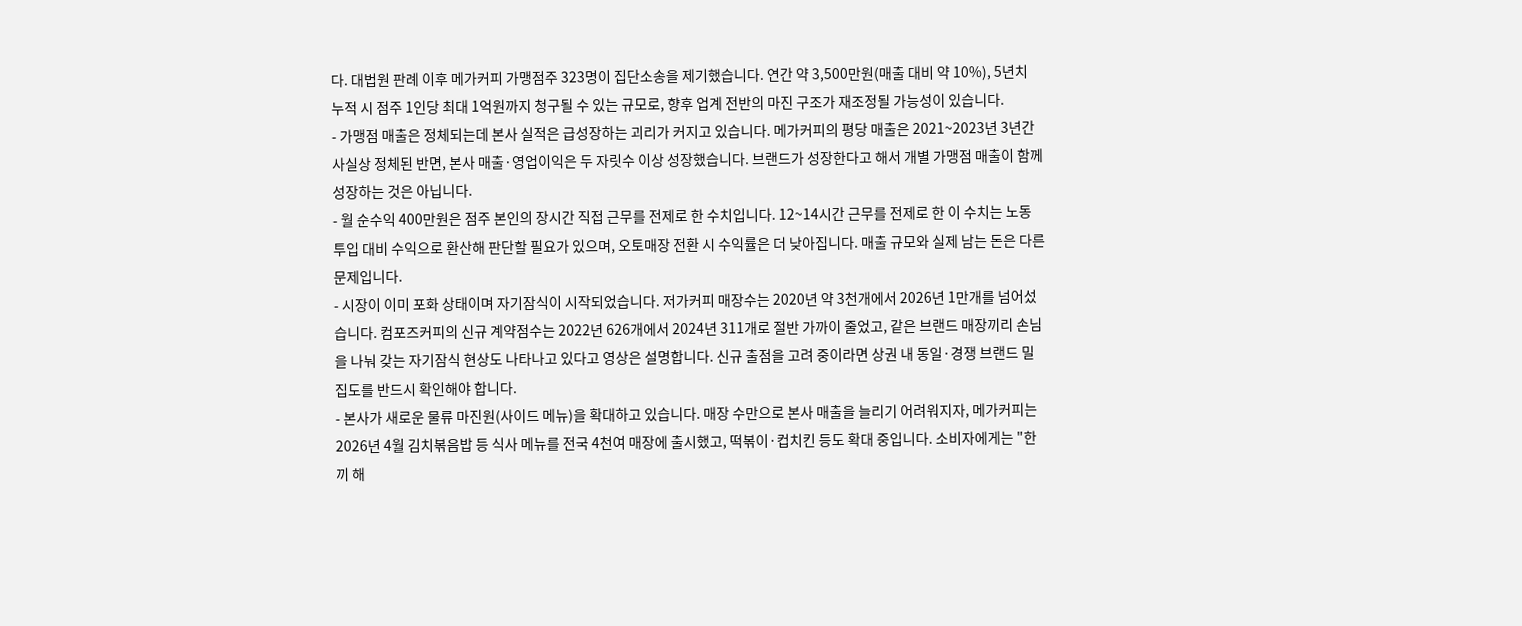다. 대법원 판례 이후 메가커피 가맹점주 323명이 집단소송을 제기했습니다. 연간 약 3,500만원(매출 대비 약 10%), 5년치 누적 시 점주 1인당 최대 1억원까지 청구될 수 있는 규모로, 향후 업계 전반의 마진 구조가 재조정될 가능성이 있습니다.
- 가맹점 매출은 정체되는데 본사 실적은 급성장하는 괴리가 커지고 있습니다. 메가커피의 평당 매출은 2021~2023년 3년간 사실상 정체된 반면, 본사 매출·영업이익은 두 자릿수 이상 성장했습니다. 브랜드가 성장한다고 해서 개별 가맹점 매출이 함께 성장하는 것은 아닙니다.
- 월 순수익 400만원은 점주 본인의 장시간 직접 근무를 전제로 한 수치입니다. 12~14시간 근무를 전제로 한 이 수치는 노동 투입 대비 수익으로 환산해 판단할 필요가 있으며, 오토매장 전환 시 수익률은 더 낮아집니다. 매출 규모와 실제 남는 돈은 다른 문제입니다.
- 시장이 이미 포화 상태이며 자기잠식이 시작되었습니다. 저가커피 매장수는 2020년 약 3천개에서 2026년 1만개를 넘어섰습니다. 컴포즈커피의 신규 계약점수는 2022년 626개에서 2024년 311개로 절반 가까이 줄었고, 같은 브랜드 매장끼리 손님을 나눠 갖는 자기잠식 현상도 나타나고 있다고 영상은 설명합니다. 신규 출점을 고려 중이라면 상권 내 동일·경쟁 브랜드 밀집도를 반드시 확인해야 합니다.
- 본사가 새로운 물류 마진원(사이드 메뉴)을 확대하고 있습니다. 매장 수만으로 본사 매출을 늘리기 어려워지자, 메가커피는 2026년 4월 김치볶음밥 등 식사 메뉴를 전국 4천여 매장에 출시했고, 떡볶이·컵치킨 등도 확대 중입니다. 소비자에게는 "한끼 해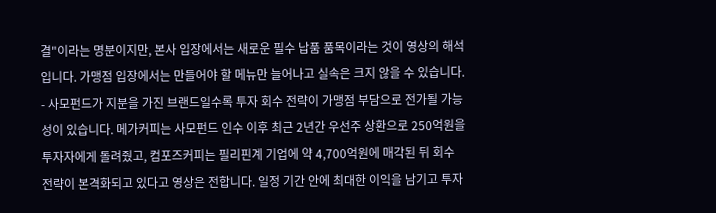결"이라는 명분이지만, 본사 입장에서는 새로운 필수 납품 품목이라는 것이 영상의 해석입니다. 가맹점 입장에서는 만들어야 할 메뉴만 늘어나고 실속은 크지 않을 수 있습니다.
- 사모펀드가 지분을 가진 브랜드일수록 투자 회수 전략이 가맹점 부담으로 전가될 가능성이 있습니다. 메가커피는 사모펀드 인수 이후 최근 2년간 우선주 상환으로 250억원을 투자자에게 돌려줬고, 컴포즈커피는 필리핀계 기업에 약 4,700억원에 매각된 뒤 회수 전략이 본격화되고 있다고 영상은 전합니다. 일정 기간 안에 최대한 이익을 남기고 투자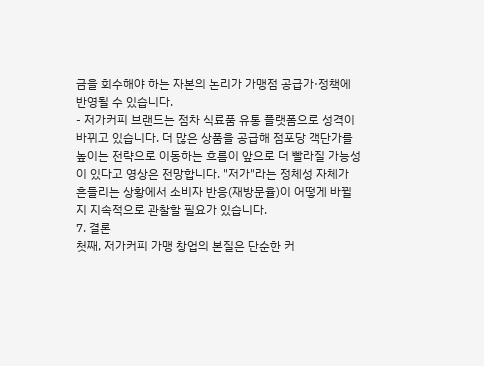금을 회수해야 하는 자본의 논리가 가맹점 공급가·정책에 반영될 수 있습니다.
- 저가커피 브랜드는 점차 식료품 유통 플랫폼으로 성격이 바뀌고 있습니다. 더 많은 상품을 공급해 점포당 객단가를 높이는 전략으로 이동하는 흐름이 앞으로 더 빨라질 가능성이 있다고 영상은 전망합니다. "저가"라는 정체성 자체가 흔들리는 상황에서 소비자 반응(재방문율)이 어떻게 바뀔지 지속적으로 관찰할 필요가 있습니다.
7. 결론
첫째, 저가커피 가맹 창업의 본질은 단순한 커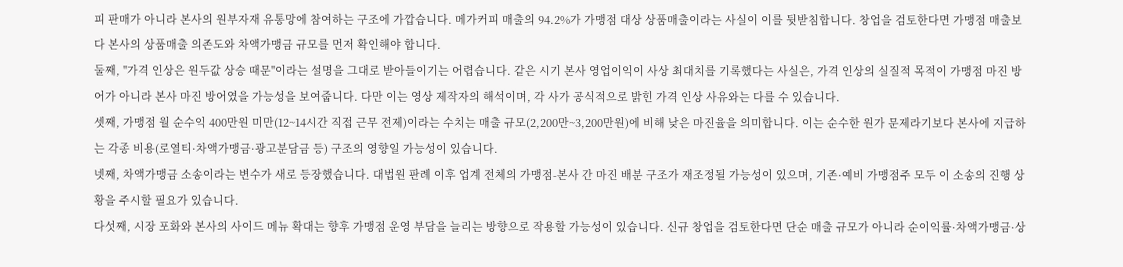피 판매가 아니라 본사의 원부자재 유통망에 참여하는 구조에 가깝습니다. 메가커피 매출의 94.2%가 가맹점 대상 상품매출이라는 사실이 이를 뒷받침합니다. 창업을 검토한다면 가맹점 매출보다 본사의 상품매출 의존도와 차액가맹금 규모를 먼저 확인해야 합니다.
둘째, "가격 인상은 원두값 상승 때문"이라는 설명을 그대로 받아들이기는 어렵습니다. 같은 시기 본사 영업이익이 사상 최대치를 기록했다는 사실은, 가격 인상의 실질적 목적이 가맹점 마진 방어가 아니라 본사 마진 방어였을 가능성을 보여줍니다. 다만 이는 영상 제작자의 해석이며, 각 사가 공식적으로 밝힌 가격 인상 사유와는 다를 수 있습니다.
셋째, 가맹점 월 순수익 400만원 미만(12~14시간 직접 근무 전제)이라는 수치는 매출 규모(2,200만~3,200만원)에 비해 낮은 마진율을 의미합니다. 이는 순수한 원가 문제라기보다 본사에 지급하는 각종 비용(로열티·차액가맹금·광고분담금 등) 구조의 영향일 가능성이 있습니다.
넷째, 차액가맹금 소송이라는 변수가 새로 등장했습니다. 대법원 판례 이후 업계 전체의 가맹점-본사 간 마진 배분 구조가 재조정될 가능성이 있으며, 기존·예비 가맹점주 모두 이 소송의 진행 상황을 주시할 필요가 있습니다.
다섯째, 시장 포화와 본사의 사이드 메뉴 확대는 향후 가맹점 운영 부담을 늘리는 방향으로 작용할 가능성이 있습니다. 신규 창업을 검토한다면 단순 매출 규모가 아니라 순이익률·차액가맹금·상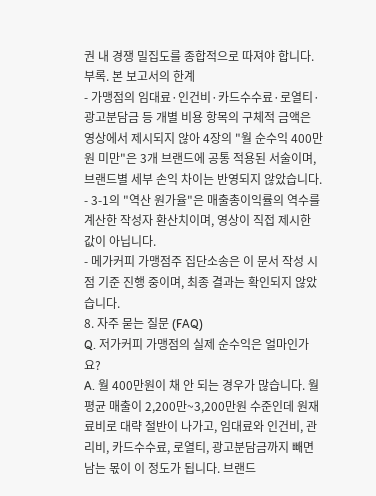권 내 경쟁 밀집도를 종합적으로 따져야 합니다.
부록. 본 보고서의 한계
- 가맹점의 임대료·인건비·카드수수료·로열티·광고분담금 등 개별 비용 항목의 구체적 금액은 영상에서 제시되지 않아 4장의 "월 순수익 400만원 미만"은 3개 브랜드에 공통 적용된 서술이며, 브랜드별 세부 손익 차이는 반영되지 않았습니다.
- 3-1의 "역산 원가율"은 매출총이익률의 역수를 계산한 작성자 환산치이며, 영상이 직접 제시한 값이 아닙니다.
- 메가커피 가맹점주 집단소송은 이 문서 작성 시점 기준 진행 중이며, 최종 결과는 확인되지 않았습니다.
8. 자주 묻는 질문 (FAQ)
Q. 저가커피 가맹점의 실제 순수익은 얼마인가요?
A. 월 400만원이 채 안 되는 경우가 많습니다. 월평균 매출이 2,200만~3,200만원 수준인데 원재료비로 대략 절반이 나가고, 임대료와 인건비, 관리비, 카드수수료, 로열티, 광고분담금까지 빼면 남는 몫이 이 정도가 됩니다. 브랜드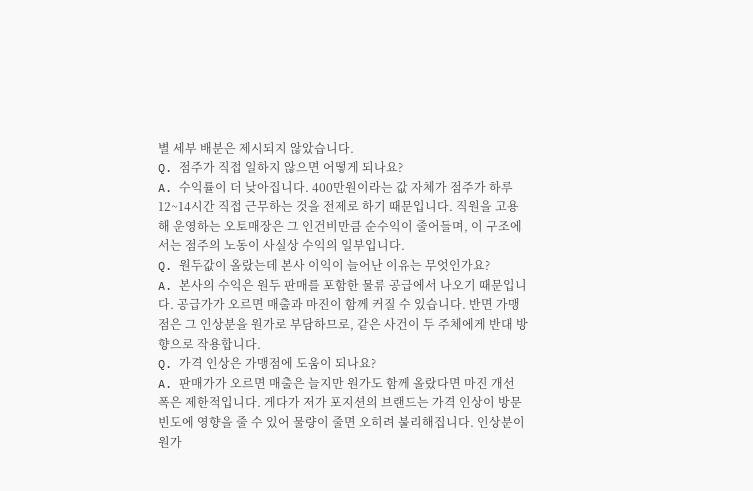별 세부 배분은 제시되지 않았습니다.
Q. 점주가 직접 일하지 않으면 어떻게 되나요?
A. 수익률이 더 낮아집니다. 400만원이라는 값 자체가 점주가 하루 12~14시간 직접 근무하는 것을 전제로 하기 때문입니다. 직원을 고용해 운영하는 오토매장은 그 인건비만큼 순수익이 줄어들며, 이 구조에서는 점주의 노동이 사실상 수익의 일부입니다.
Q. 원두값이 올랐는데 본사 이익이 늘어난 이유는 무엇인가요?
A. 본사의 수익은 원두 판매를 포함한 물류 공급에서 나오기 때문입니다. 공급가가 오르면 매출과 마진이 함께 커질 수 있습니다. 반면 가맹점은 그 인상분을 원가로 부담하므로, 같은 사건이 두 주체에게 반대 방향으로 작용합니다.
Q. 가격 인상은 가맹점에 도움이 되나요?
A. 판매가가 오르면 매출은 늘지만 원가도 함께 올랐다면 마진 개선 폭은 제한적입니다. 게다가 저가 포지션의 브랜드는 가격 인상이 방문 빈도에 영향을 줄 수 있어 물량이 줄면 오히려 불리해집니다. 인상분이 원가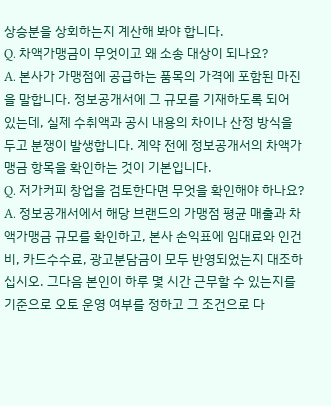상승분을 상회하는지 계산해 봐야 합니다.
Q. 차액가맹금이 무엇이고 왜 소송 대상이 되나요?
A. 본사가 가맹점에 공급하는 품목의 가격에 포함된 마진을 말합니다. 정보공개서에 그 규모를 기재하도록 되어 있는데, 실제 수취액과 공시 내용의 차이나 산정 방식을 두고 분쟁이 발생합니다. 계약 전에 정보공개서의 차액가맹금 항목을 확인하는 것이 기본입니다.
Q. 저가커피 창업을 검토한다면 무엇을 확인해야 하나요?
A. 정보공개서에서 해당 브랜드의 가맹점 평균 매출과 차액가맹금 규모를 확인하고, 본사 손익표에 임대료와 인건비, 카드수수료, 광고분담금이 모두 반영되었는지 대조하십시오. 그다음 본인이 하루 몇 시간 근무할 수 있는지를 기준으로 오토 운영 여부를 정하고 그 조건으로 다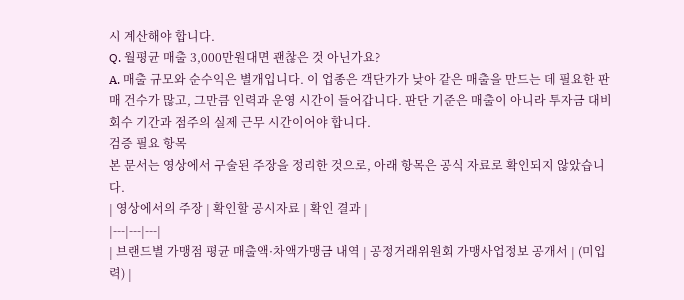시 계산해야 합니다.
Q. 월평균 매출 3,000만원대면 괜찮은 것 아닌가요?
A. 매출 규모와 순수익은 별개입니다. 이 업종은 객단가가 낮아 같은 매출을 만드는 데 필요한 판매 건수가 많고, 그만큼 인력과 운영 시간이 들어갑니다. 판단 기준은 매출이 아니라 투자금 대비 회수 기간과 점주의 실제 근무 시간이어야 합니다.
검증 필요 항목
본 문서는 영상에서 구술된 주장을 정리한 것으로, 아래 항목은 공식 자료로 확인되지 않았습니다.
| 영상에서의 주장 | 확인할 공시자료 | 확인 결과 |
|---|---|---|
| 브랜드별 가맹점 평균 매출액·차액가맹금 내역 | 공정거래위원회 가맹사업정보 공개서 | (미입력) |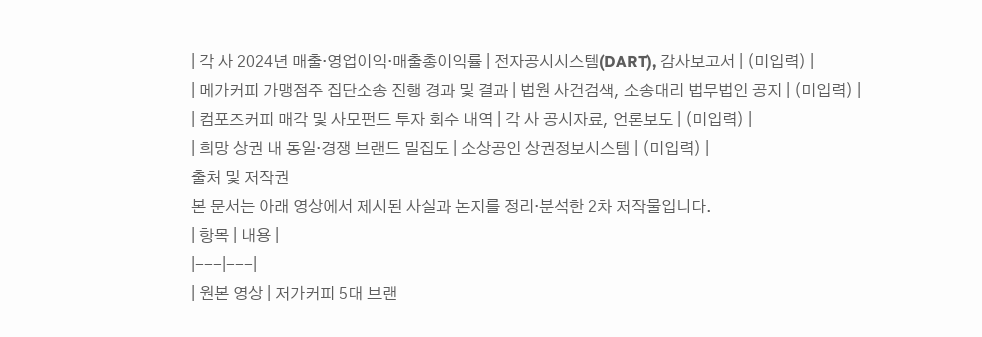| 각 사 2024년 매출·영업이익·매출총이익률 | 전자공시시스템(DART), 감사보고서 | (미입력) |
| 메가커피 가맹점주 집단소송 진행 경과 및 결과 | 법원 사건검색, 소송대리 법무법인 공지 | (미입력) |
| 컴포즈커피 매각 및 사모펀드 투자 회수 내역 | 각 사 공시자료, 언론보도 | (미입력) |
| 희망 상권 내 동일·경쟁 브랜드 밀집도 | 소상공인 상권정보시스템 | (미입력) |
출처 및 저작권
본 문서는 아래 영상에서 제시된 사실과 논지를 정리·분석한 2차 저작물입니다.
| 항목 | 내용 |
|---|---|
| 원본 영상 | 저가커피 5대 브랜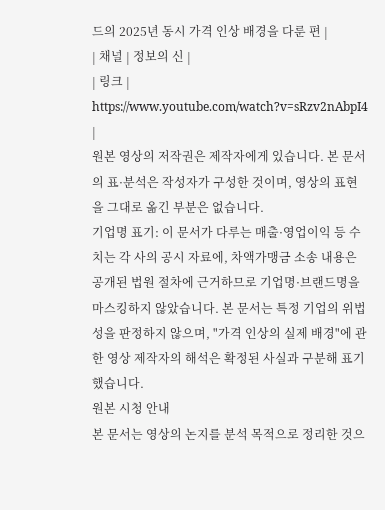드의 2025년 동시 가격 인상 배경을 다룬 편 |
| 채널 | 정보의 신 |
| 링크 | https://www.youtube.com/watch?v=sRzv2nAbpI4 |
원본 영상의 저작권은 제작자에게 있습니다. 본 문서의 표·분석은 작성자가 구성한 것이며, 영상의 표현을 그대로 옮긴 부분은 없습니다.
기업명 표기: 이 문서가 다루는 매출·영업이익 등 수치는 각 사의 공시 자료에, 차액가맹금 소송 내용은 공개된 법원 절차에 근거하므로 기업명·브랜드명을 마스킹하지 않았습니다. 본 문서는 특정 기업의 위법성을 판정하지 않으며, "가격 인상의 실제 배경"에 관한 영상 제작자의 해석은 확정된 사실과 구분해 표기했습니다.
원본 시청 안내
본 문서는 영상의 논지를 분석 목적으로 정리한 것으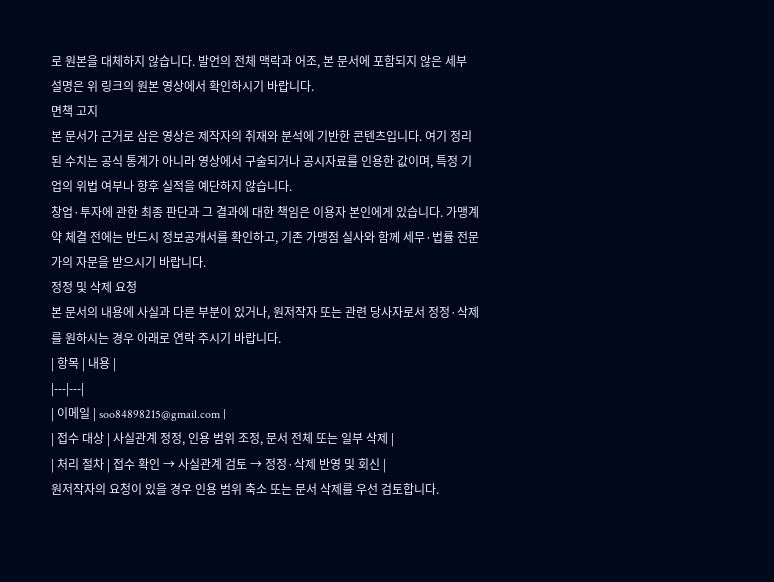로 원본을 대체하지 않습니다. 발언의 전체 맥락과 어조, 본 문서에 포함되지 않은 세부 설명은 위 링크의 원본 영상에서 확인하시기 바랍니다.
면책 고지
본 문서가 근거로 삼은 영상은 제작자의 취재와 분석에 기반한 콘텐츠입니다. 여기 정리된 수치는 공식 통계가 아니라 영상에서 구술되거나 공시자료를 인용한 값이며, 특정 기업의 위법 여부나 향후 실적을 예단하지 않습니다.
창업·투자에 관한 최종 판단과 그 결과에 대한 책임은 이용자 본인에게 있습니다. 가맹계약 체결 전에는 반드시 정보공개서를 확인하고, 기존 가맹점 실사와 함께 세무·법률 전문가의 자문을 받으시기 바랍니다.
정정 및 삭제 요청
본 문서의 내용에 사실과 다른 부분이 있거나, 원저작자 또는 관련 당사자로서 정정·삭제를 원하시는 경우 아래로 연락 주시기 바랍니다.
| 항목 | 내용 |
|---|---|
| 이메일 | soo84898215@gmail.com |
| 접수 대상 | 사실관계 정정, 인용 범위 조정, 문서 전체 또는 일부 삭제 |
| 처리 절차 | 접수 확인 → 사실관계 검토 → 정정·삭제 반영 및 회신 |
원저작자의 요청이 있을 경우 인용 범위 축소 또는 문서 삭제를 우선 검토합니다.